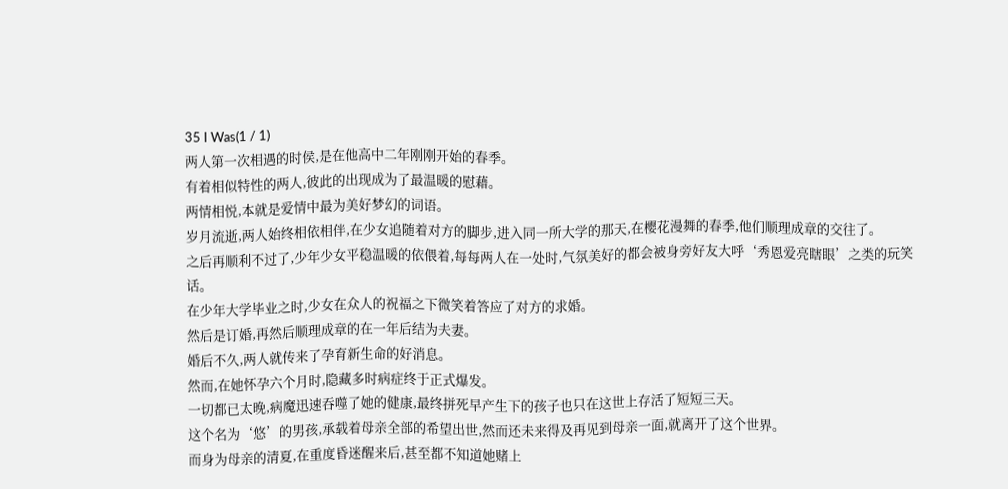35 I Was(1 / 1)
两人第一次相遇的时侯,是在他高中二年刚刚开始的春季。
有着相似特性的两人,彼此的出现成为了最温暖的慰藉。
两情相悦,本就是爱情中最为美好梦幻的词语。
岁月流逝,两人始终相依相伴,在少女追随着对方的脚步,进入同一所大学的那天,在樱花漫舞的春季,他们顺理成章的交往了。
之后再顺利不过了,少年少女平稳温暖的依偎着,每每两人在一处时,气氛美好的都会被身旁好友大呼‘秀恩爱亮瞎眼’之类的玩笑话。
在少年大学毕业之时,少女在众人的祝福之下微笑着答应了对方的求婚。
然后是订婚,再然后顺理成章的在一年后结为夫妻。
婚后不久,两人就传来了孕育新生命的好消息。
然而,在她怀孕六个月时,隐藏多时病症终于正式爆发。
一切都已太晚,病魔迅速吞噬了她的健康,最终拼死早产生下的孩子也只在这世上存活了短短三天。
这个名为‘悠’的男孩,承载着母亲全部的希望出世,然而还未来得及再见到母亲一面,就离开了这个世界。
而身为母亲的清夏,在重度昏迷醒来后,甚至都不知道她赌上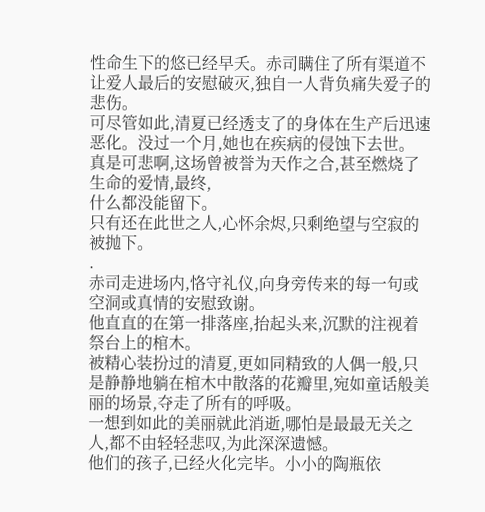性命生下的悠已经早夭。赤司瞒住了所有渠道不让爱人最后的安慰破灭,独自一人背负痛失爱子的悲伤。
可尽管如此,清夏已经透支了的身体在生产后迅速恶化。没过一个月,她也在疾病的侵蚀下去世。
真是可悲啊,这场曾被誉为天作之合,甚至燃烧了生命的爱情,最终,
什么都没能留下。
只有还在此世之人,心怀余烬,只剩绝望与空寂的被抛下。
.
赤司走进场内,恪守礼仪,向身旁传来的每一句或空洞或真情的安慰致谢。
他直直的在第一排落座,抬起头来,沉默的注视着祭台上的棺木。
被精心装扮过的清夏,更如同精致的人偶一般,只是静静地躺在棺木中散落的花瓣里,宛如童话般美丽的场景,夺走了所有的呼吸。
一想到如此的美丽就此消逝,哪怕是最最无关之人,都不由轻轻悲叹,为此深深遗憾。
他们的孩子,已经火化完毕。小小的陶瓶依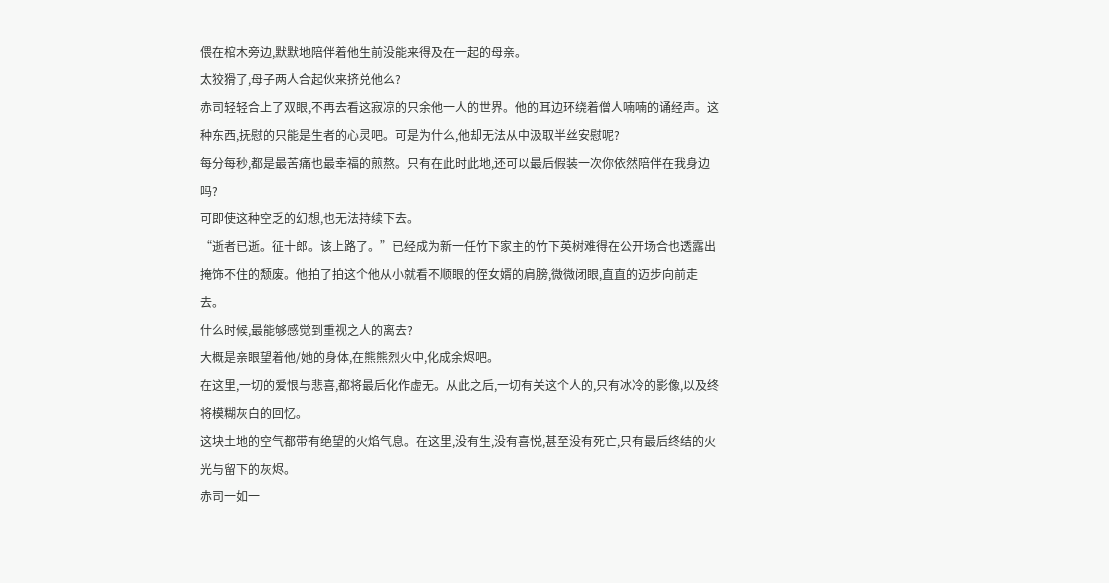偎在棺木旁边,默默地陪伴着他生前没能来得及在一起的母亲。
太狡猾了,母子两人合起伙来挤兑他么?
赤司轻轻合上了双眼,不再去看这寂凉的只余他一人的世界。他的耳边环绕着僧人喃喃的诵经声。这种东西,抚慰的只能是生者的心灵吧。可是为什么,他却无法从中汲取半丝安慰呢?
每分每秒,都是最苦痛也最幸福的煎熬。只有在此时此地,还可以最后假装一次你依然陪伴在我身边吗?
可即使这种空乏的幻想,也无法持续下去。
“逝者已逝。征十郎。该上路了。”已经成为新一任竹下家主的竹下英树难得在公开场合也透露出掩饰不住的颓废。他拍了拍这个他从小就看不顺眼的侄女婿的肩膀,微微闭眼,直直的迈步向前走去。
什么时候,最能够感觉到重视之人的离去?
大概是亲眼望着他/她的身体,在熊熊烈火中,化成余烬吧。
在这里,一切的爱恨与悲喜,都将最后化作虚无。从此之后,一切有关这个人的,只有冰冷的影像,以及终将模糊灰白的回忆。
这块土地的空气都带有绝望的火焰气息。在这里,没有生,没有喜悦,甚至没有死亡,只有最后终结的火光与留下的灰烬。
赤司一如一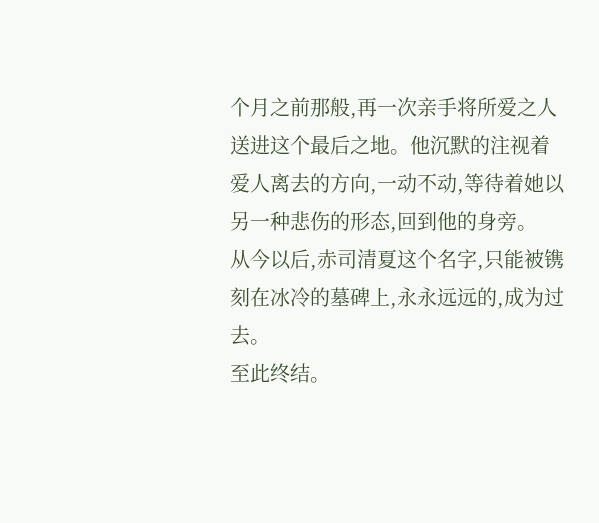个月之前那般,再一次亲手将所爱之人送进这个最后之地。他沉默的注视着爱人离去的方向,一动不动,等待着她以另一种悲伤的形态,回到他的身旁。
从今以后,赤司清夏这个名字,只能被镌刻在冰冷的墓碑上,永永远远的,成为过去。
至此终结。